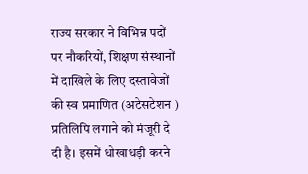राज्य सरकार ने विभिन्न पदों पर नौकरियों, शिक्षण संस्थानों में दाखिले के लिए दस्तावेजों की स्व प्रमाणित (अटेसटेशन ) प्रतिलिपि लगाने को मंजूरी दे दी है। इसमें धोखाधड़ी करने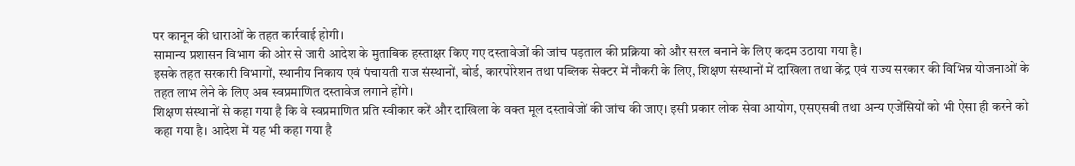पर कानून की धाराओं के तहत कार्रवाई होगी।
सामान्य प्रशासन विभाग की ओर से जारी आदेश के मुताबिक हस्ताक्षर किए गए दस्तावेजों की जांच पड़ताल की प्रक्रिया को और सरल बनाने के लिए कदम उठाया गया है।
इसके तहत सरकारी विभागों, स्थानीय निकाय एवं पंचायती राज संस्थानों, बोर्ड, कारपोरेशन तथा पब्लिक सेक्टर में नौकरी के लिए, शिक्षण संस्थानों में दाखिला तथा केंद्र एवं राज्य सरकार की विभिन्न योजनाओं के तहत लाभ लेने के लिए अब स्वप्रमाणित दस्तावेज लगाने होंगे।
शिक्षण संस्थानों से कहा गया है कि वे स्वप्रमाणित प्रति स्वीकार करें और दाखिला के वक्त मूल दस्तावेजों की जांच की जाए। इसी प्रकार लोक सेवा आयोग, एसएसबी तथा अन्य एजेंसियों को भी ऐसा ही करने को कहा गया है। आदेश में यह भी कहा गया है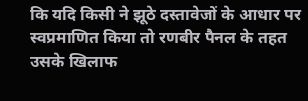कि यदि किसी ने झूठे दस्तावेजों के आधार पर स्वप्रमाणित किया तो रणबीर पैनल के तहत उसके खिलाफ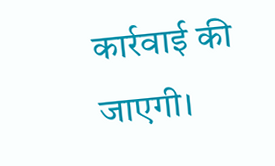कार्रवाई की जाएगी।